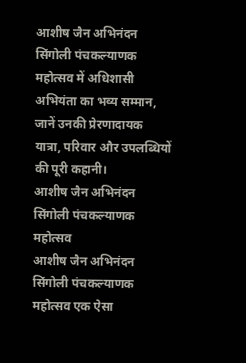आशीष जैन अभिनंदन सिंगोली पंचकल्याणक महोत्सव में अधिशासी अभियंता का भव्य सम्मान, जानें उनकी प्रेरणादायक यात्रा, परिवार और उपलब्धियों की पूरी कहानी।
आशीष जैन अभिनंदन सिंगोली पंचकल्याणक महोत्सव
आशीष जैन अभिनंदन सिंगोली पंचकल्याणक महोत्सव एक ऐसा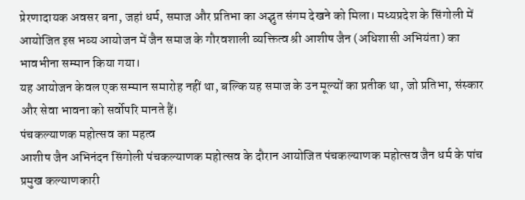प्रेरणादायक अवसर बना, जहां धर्म, समाज और प्रतिभा का अद्भुत संगम देखने को मिला। मध्यप्रदेश के सिंगोली में आयोजित इस भव्य आयोजन में जैन समाज के गौरवशाली व्यक्तित्व श्री आशीष जैन (अधिशासी अभियंता) का भावभीना सम्मान किया गया।
यह आयोजन केवल एक सम्मान समारोह नहीं था, बल्कि यह समाज के उन मूल्यों का प्रतीक था, जो प्रतिभा, संस्कार और सेवा भावना को सर्वोपरि मानते हैं।
पंचकल्याणक महोत्सव का महत्व
आशीष जैन अभिनंदन सिंगोली पंचकल्याणक महोत्सव के दौरान आयोजित पंचकल्याणक महोत्सव जैन धर्म के पांच प्रमुख कल्याणकारी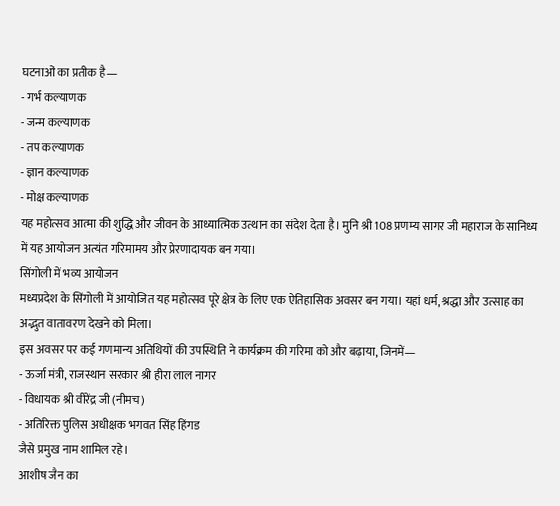घटनाओं का प्रतीक है—
- गर्भ कल्याणक
- जन्म कल्याणक
- तप कल्याणक
- ज्ञान कल्याणक
- मोक्ष कल्याणक
यह महोत्सव आत्मा की शुद्धि और जीवन के आध्यात्मिक उत्थान का संदेश देता है। मुनि श्री 108 प्रणम्य सागर जी महाराज के सानिध्य में यह आयोजन अत्यंत गरिमामय और प्रेरणादायक बन गया।
सिंगोली में भव्य आयोजन
मध्यप्रदेश के सिंगोली में आयोजित यह महोत्सव पूरे क्षेत्र के लिए एक ऐतिहासिक अवसर बन गया। यहां धर्म, श्रद्धा और उत्साह का अद्भुत वातावरण देखने को मिला।
इस अवसर पर कई गणमान्य अतिथियों की उपस्थिति ने कार्यक्रम की गरिमा को और बढ़ाया, जिनमें—
- ऊर्जा मंत्री, राजस्थान सरकार श्री हीरा लाल नागर
- विधायक श्री वीरेंद्र जी (नीमच)
- अतिरिक्त पुलिस अधीक्षक भगवत सिंह हिंगड
जैसे प्रमुख नाम शामिल रहे।
आशीष जैन का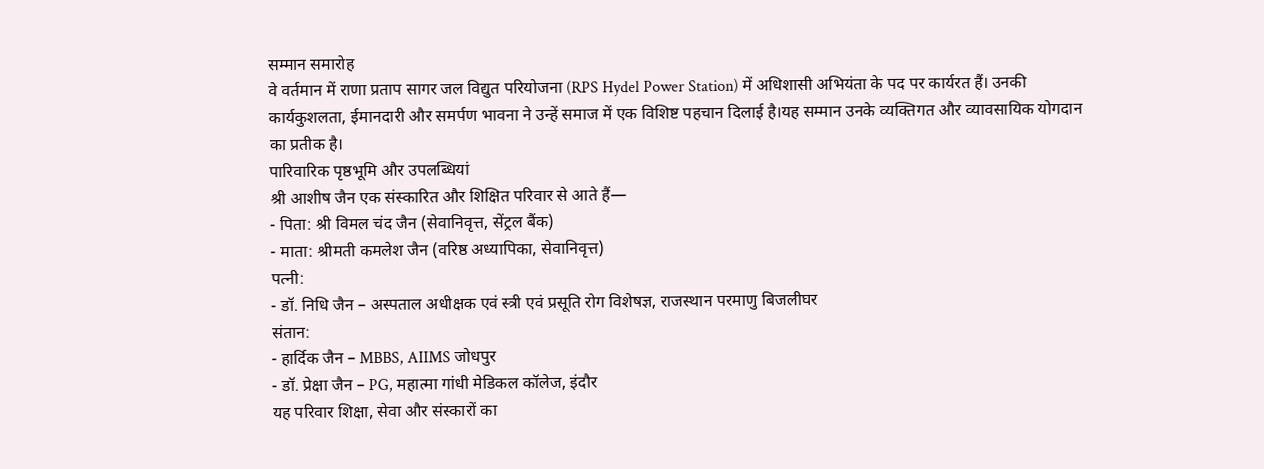सम्मान समारोह
वे वर्तमान में राणा प्रताप सागर जल विद्युत परियोजना (RPS Hydel Power Station) में अधिशासी अभियंता के पद पर कार्यरत हैं। उनकी कार्यकुशलता, ईमानदारी और समर्पण भावना ने उन्हें समाज में एक विशिष्ट पहचान दिलाई है।यह सम्मान उनके व्यक्तिगत और व्यावसायिक योगदान का प्रतीक है।
पारिवारिक पृष्ठभूमि और उपलब्धियां
श्री आशीष जैन एक संस्कारित और शिक्षित परिवार से आते हैं—
- पिता: श्री विमल चंद जैन (सेवानिवृत्त, सेंट्रल बैंक)
- माता: श्रीमती कमलेश जैन (वरिष्ठ अध्यापिका, सेवानिवृत्त)
पत्नी:
- डॉ. निधि जैन – अस्पताल अधीक्षक एवं स्त्री एवं प्रसूति रोग विशेषज्ञ, राजस्थान परमाणु बिजलीघर
संतान:
- हार्दिक जैन – MBBS, AIIMS जोधपुर
- डॉ. प्रेक्षा जैन – PG, महात्मा गांधी मेडिकल कॉलेज, इंदौर
यह परिवार शिक्षा, सेवा और संस्कारों का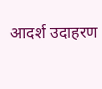आदर्श उदाहरण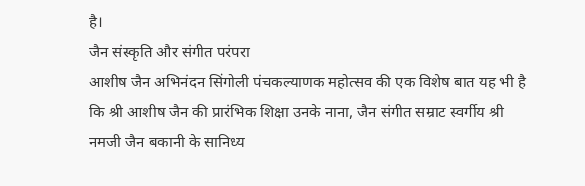है।
जैन संस्कृति और संगीत परंपरा
आशीष जैन अभिनंदन सिंगोली पंचकल्याणक महोत्सव की एक विशेष बात यह भी है कि श्री आशीष जैन की प्रारंभिक शिक्षा उनके नाना, जैन संगीत सम्राट स्वर्गीय श्री नमजी जैन बकानी के सानिध्य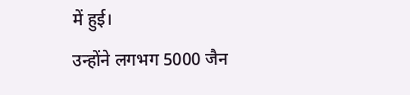में हुई।
उन्होंने लगभग 5000 जैन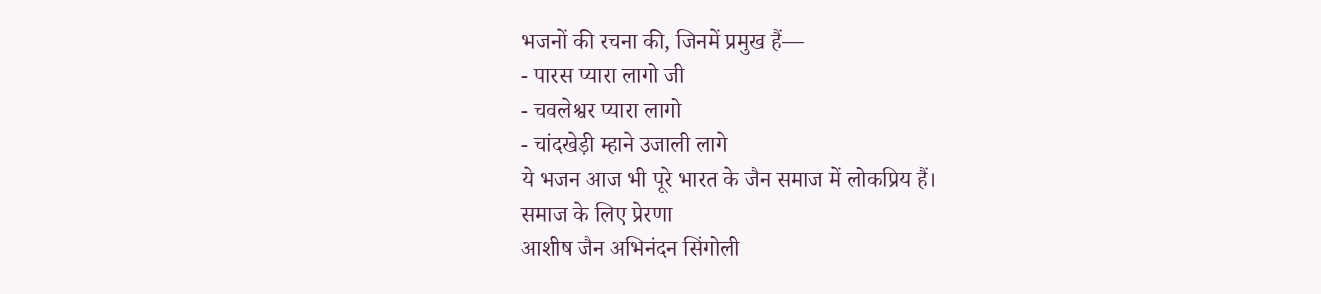भजनों की रचना की, जिनमें प्रमुख हैं—
- पारस प्यारा लागो जी
- चवलेश्वर प्यारा लागो
- चांदखेड़ी म्हाने उजाली लागे
ये भजन आज भी पूरे भारत के जैन समाज में लोकप्रिय हैं।
समाज के लिए प्रेरणा
आशीष जैन अभिनंदन सिंगोली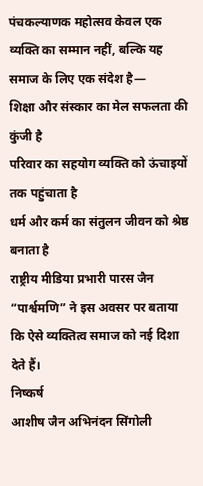पंचकल्याणक महोत्सव केवल एक व्यक्ति का सम्मान नहीं, बल्कि यह समाज के लिए एक संदेश है—
शिक्षा और संस्कार का मेल सफलता की कुंजी है
परिवार का सहयोग व्यक्ति को ऊंचाइयों तक पहुंचाता है
धर्म और कर्म का संतुलन जीवन को श्रेष्ठ बनाता है
राष्ट्रीय मीडिया प्रभारी पारस जैन “पार्श्वमणि” ने इस अवसर पर बताया कि ऐसे व्यक्तित्व समाज को नई दिशा देते हैं।
निष्कर्ष
आशीष जैन अभिनंदन सिंगोली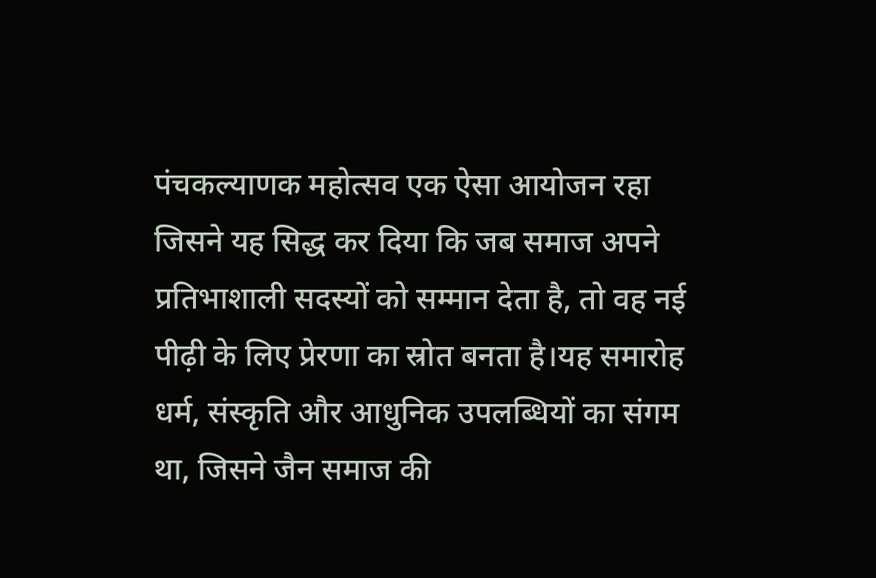पंचकल्याणक महोत्सव एक ऐसा आयोजन रहा जिसने यह सिद्ध कर दिया कि जब समाज अपने प्रतिभाशाली सदस्यों को सम्मान देता है, तो वह नई पीढ़ी के लिए प्रेरणा का स्रोत बनता है।यह समारोह धर्म, संस्कृति और आधुनिक उपलब्धियों का संगम था, जिसने जैन समाज की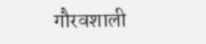गौरवशाली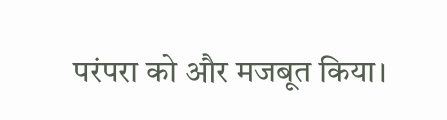परंपरा को और मजबूत किया।